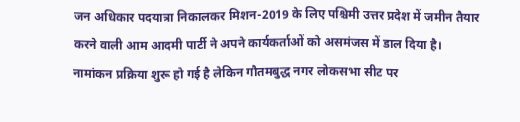जन अधिकार पदयात्रा निकालकर मिशन-2019 के लिए पश्चिमी उत्तर प्रदेश में जमीन तैयार करने वाली आम आदमी पार्टी ने अपने कार्यकर्ताओं को असमंजस में डाल दिया है।
नामांकन प्रक्रिया शुरू हो गई है लेकिन गौतमबुद्ध नगर लोकसभा सीट पर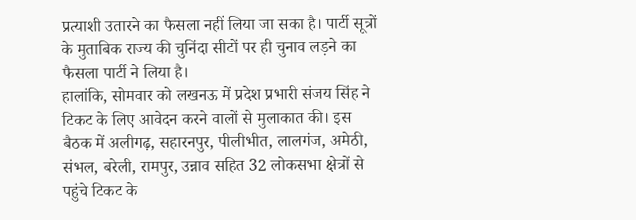प्रत्याशी उतारने का फैसला नहीं लिया जा सका है। पार्टी सूत्रों के मुताबिक राज्य की चुनिंदा सीटों पर ही चुनाव लड़ने का फैसला पार्टी ने लिया है।
हालांकि, सोमवार को लखनऊ में प्रदेश प्रभारी संजय सिंह ने टिकट के लिए आवेदन करने वालों से मुलाकात की। इस बैठक में अलीगढ़, सहारनपुर, पीलीभीत, लालगंज, अमेठी, संभल, बरेली, रामपुर, उन्नाव सहित 32 लोकसभा क्षेत्रों से पहुंचे टिकट के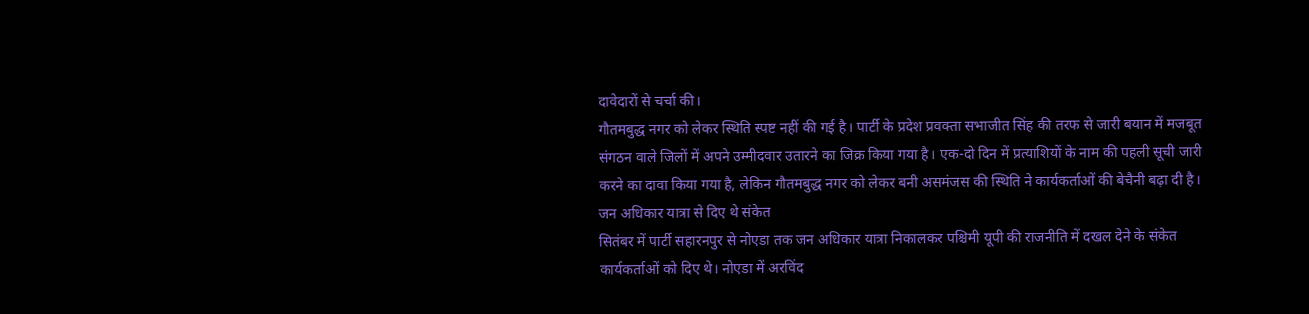दावेदारों से चर्चा की।
गौतमबुद्ध नगर को लेकर स्थिति स्पष्ट नहीं की गई है। पार्टी के प्रदेश प्रवक्ता सभाजीत सिंह की तरफ से जारी बयान में मजबूत संगठन वाले जिलों में अपने उम्मीदवार उतारने का जिक्र किया गया है। एक-दो दिन में प्रत्याशियों के नाम की पहली सूची जारी करने का दावा किया गया है, लेकिन गौतमबुद्ध नगर को लेकर बनी असमंजस की स्थिति ने कार्यकर्ताओं की बेचैनी बढ़ा दी है।
जन अधिकार यात्रा से दिए थे संकेत
सितंबर में पार्टी सहारनपुर से नोएडा तक जन अधिकार यात्रा निकालकर पश्चिमी यूपी की राजनीति में दखल देने के संकेत कार्यकर्ताओं को दिए थे। नोएडा में अरविंद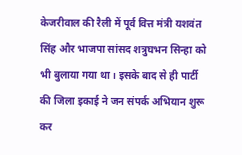केजरीवाल की रैली में पूर्व वित्त मंत्री यशवंत सिंह और भाजपा सांसद शत्रुघभन सिन्हा को भी बुलाया गया था। इसके बाद से ही पार्टी की जिला इकाई ने जन संपर्क अभियान शुरू कर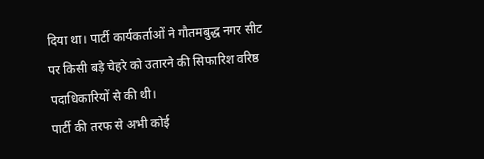दिया था। पार्टी कार्यकर्ताओं ने गौतमबुद्ध नगर सीट पर किसी बड़े चेहरे को उतारने की सिफारिश वरिष्ठ पदाधिकारियों से की थी।
पार्टी की तरफ से अभी कोई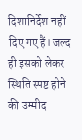दिशानिर्देश नहीं दिए गए हैं। जल्द ही इसको लेकर स्थिति स्पष्ट होने की उम्मीद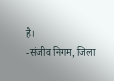है।
-संजीव निगम, जिला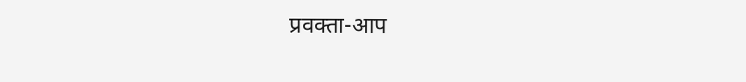प्रवक्ता-आप